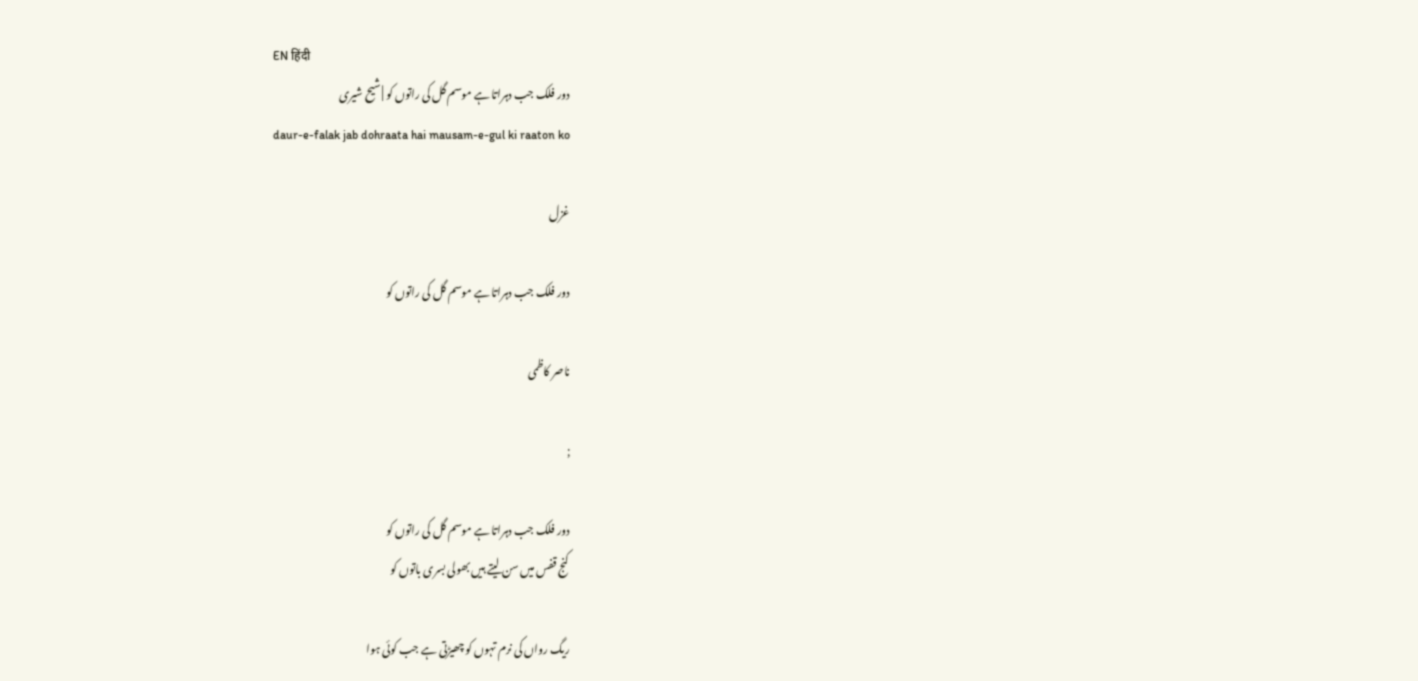EN हिंदी
دور فلک جب دہراتا ہے موسم گل کی راتوں کو | شیح شیری
daur-e-falak jab dohraata hai mausam-e-gul ki raaton ko

غزل

دور فلک جب دہراتا ہے موسم گل کی راتوں کو

ناصر کاظمی

;

دور فلک جب دہراتا ہے موسم گل کی راتوں کو
کنج قفس میں سن لیتے ہیں بھولی بسری باتوں کو

ریگ رواں کی نرم تہوں کو چھیڑتی ہے جب کوئی ہوا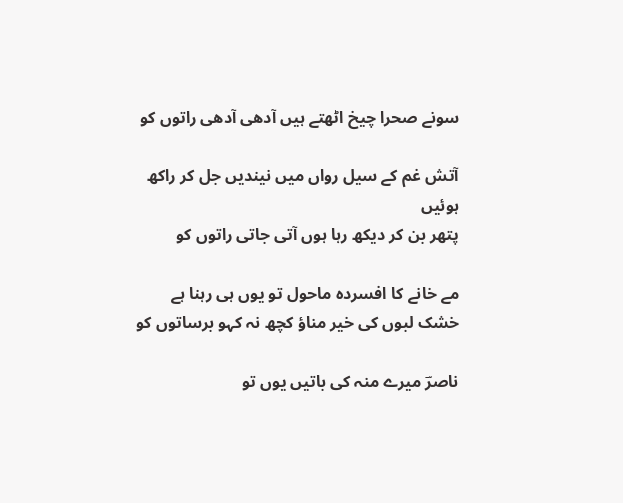سونے صحرا چیخ اٹھتے ہیں آدھی آدھی راتوں کو

آتش غم کے سیل رواں میں نیندیں جل کر راکھ ہوئیں
پتھر بن کر دیکھ رہا ہوں آتی جاتی راتوں کو

مے خانے کا افسردہ ماحول تو یوں ہی رہنا ہے
خشک لبوں کی خیر مناؤ کچھ نہ کہو برساتوں کو

ناصرؔ میرے منہ کی باتیں یوں تو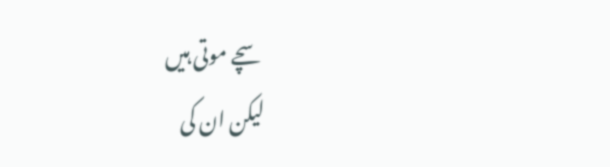سچے موتی ہیں
لیکن ان کی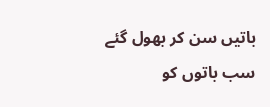باتیں سن کر بھول گئے سب باتوں کو